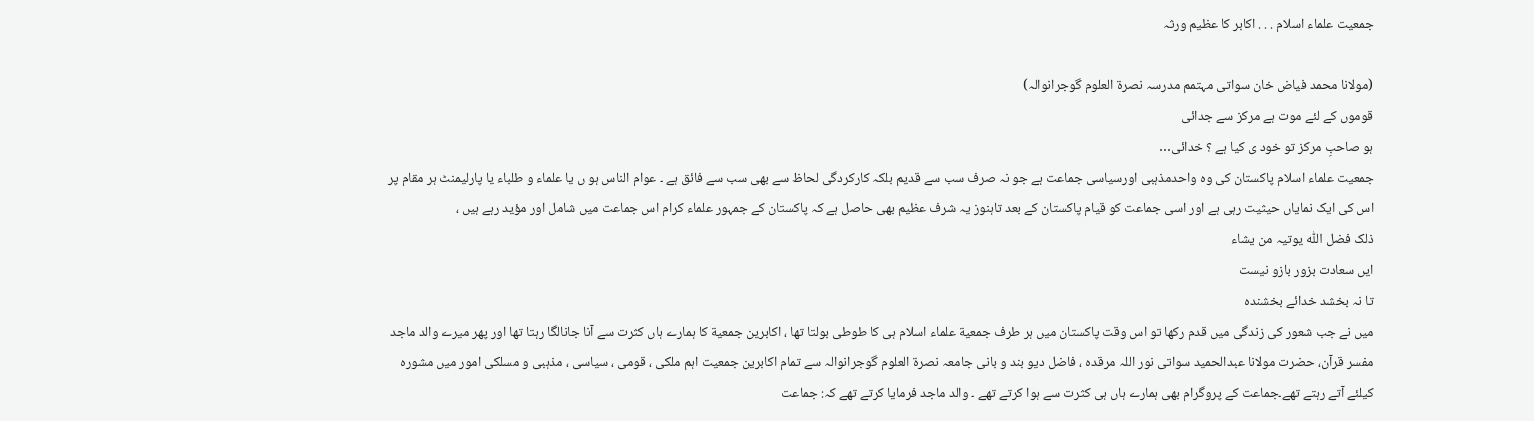جمعیت علماء اسلام . . . اکابر کا عظیم ورثہ

(مولانا محمد فیاض خان سواتی مہتمم مدرسہ نصرۃ العلوم گوجرانوالہ)
قوموں کے لئے موت ہے مرکز سے جدائی
ہو صاحبِ مرکز تو خود ی کیا ہے ؟ خدائی…
جمعیت علماء اسلام پاکستان کی وہ واحدمذہبی اورسیاسی جماعت ہے جو نہ صرف سب سے قدیم بلکہ کارکردگی لحاظ سے بھی سب سے فائق ہے ۔ عوام الناس ہو ں یا علماء و طلباء یا پارلیمنٹ ہر مقام پر اس کی ایک نمایاں حیثیت رہی ہے اور اسی جماعت کو قیام پاکستان کے بعد تاہنوز یہ شرف عظیم بھی حاصل ہے کہ پاکستان کے جمہور علماء کرام اس جماعت میں شامل اور مؤید رہے ہیں ،
ذلک فضل اللّٰہ یوتیہ من یشاء
ایں سعادت بزور بازو نیست
تا نہ بخشد خدائے بخشندہ
میں نے جب شعور کی زندگی میں قدم رکھا تو اس وقت پاکستان میں ہر طرف جمعیة علماء اسلام ہی کا طوطی بولتا تھا ، اکابرین جمعیة کا ہمارے ہاں کثرت سے آنا جانالگا رہتا تھا اور پھر میرے والد ماجد مفسر قرآن، حضرت مولانا عبدالحمید سواتی نور اللہ مرقدہ ، فاضل دیو بند و بانی جامعہ نصرة العلوم گوجرانوالہ سے تمام اکابرین جمعیت اہم ملکی ، قومی ، سیاسی ، مذہبی و مسلکی امور میں مشورہ کیلئے آتے رہتے تھے۔جماعت کے پروگرام بھی ہمارے ہاں ہی کثرت سے ہوا کرتے تھے ۔ والد ماجد فرمایا کرتے تھے کہ: جماعت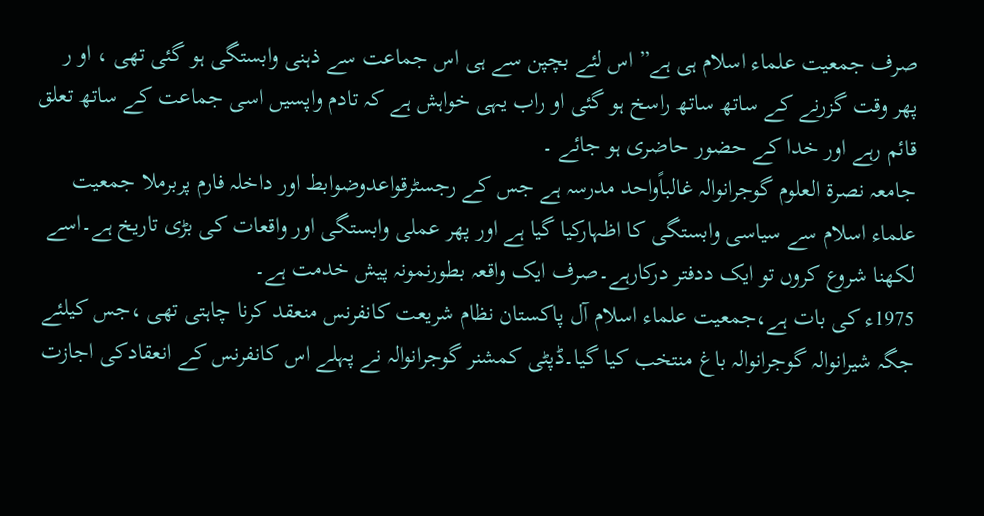صرف جمعیت علماء اسلام ہی ہے” اس لئے بچپن سے ہی اس جماعت سے ذہنی وابستگی ہو گئی تھی ، او ر پھر وقت گزرنے کے ساتھ ساتھ راسخ ہو گئی او راب یہی خواہش ہے کہ تادم واپسیں اسی جماعت کے ساتھ تعلق قائم رہے اور خدا کے حضور حاضری ہو جائے ۔
جامعہ نصرة العلوم گوجرانوالہ غالباًواحد مدرسہ ہے جس کے رجسٹرقواعدوضوابط اور داخلہ فارم پربرملا جمعیت علماء اسلام سے سیاسی وابستگی کا اظہارکیا گیا ہے اور پھر عملی وابستگی اور واقعات کی بڑی تاریخ ہے۔اسے لکھنا شروع کروں تو ایک ددفتر درکارہے۔صرف ایک واقعہ بطورنمونہ پیش خدمت ہے۔
1975ء کی بات ہے،جمعیت علماء اسلام آل پاکستان نظام شریعت کانفرنس منعقد کرنا چاہتی تھی ،جس کیلئے جگہ شیرانوالہ گوجرانوالہ باغ منتخب کیا گیا۔ڈپٹی کمشنر گوجرانوالہ نے پہلے اس کانفرنس کے انعقادکی اجازت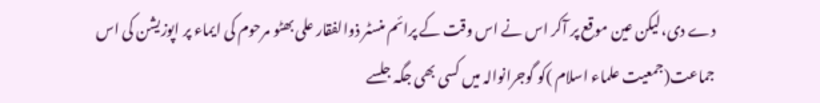دے دی،لیکن عین موقع پر آکر اس نے اس وقت کے پرائم منسٹر ذوالفقار علی بھٹو مرحوم کی ایماء پر اپوزیشن کی اس جماعت(جمعیت علماء اسلام )کو گوجرانوالہ میں کسی بھی جگہ جلسے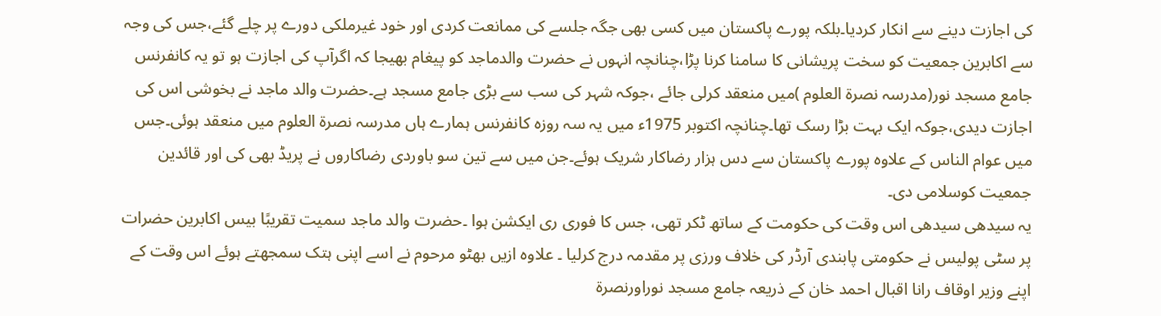کی اجازت دینے سے انکار کردیا۔بلکہ پورے پاکستان میں کسی بھی جگہ جلسے کی ممانعت کردی اور خود غیرملکی دورے پر چلے گئے،جس کی وجہ سے اکابرین جمعیت کو سخت پریشانی کا سامنا کرنا پڑا،چنانچہ انہوں نے حضرت والدماجد کو پیغام بھیجا کہ اگرآپ کی اجازت ہو تو یہ کانفرنس جامع مسجد نور(مدرسہ نصرة العلوم )میں منعقد کرلی جائے ،جوکہ شہر کی سب سے بڑی جامع مسجد ہے۔حضرت والد ماجد نے بخوشی اس کی اجازت دیدی،جوکہ ایک بہت بڑا رسک تھا۔چنانچہ اکتوبر 1975ء میں یہ سہ روزہ کانفرنس ہمارے ہاں مدرسہ نصرة العلوم میں منعقد ہوئی۔جس میں عوام الناس کے علاوہ پورے پاکستان سے دس ہزار رضاکار شریک ہوئے۔جن میں سے تین سو باوردی رضاکاروں نے پریڈ بھی کی اور قائدین جمعیت کوسلامی دی۔
یہ سیدھی سیدھی اس وقت کی حکومت کے ساتھ ٹکر تھی، جس کا فوری ری ایکشن ہوا ۔حضرت والد ماجد سمیت تقریبًا بیس اکابرین حضرات پر سٹی پولیس نے حکومتی پابندی آرڈر کی خلاف ورزی پر مقدمہ درج کرلیا ۔ علاوہ ازیں بھٹو مرحوم نے اسے اپنی ہتک سمجھتے ہوئے اس وقت کے اپنے وزیر اوقاف رانا اقبال احمد خان کے ذریعہ جامع مسجد نوراورنصرة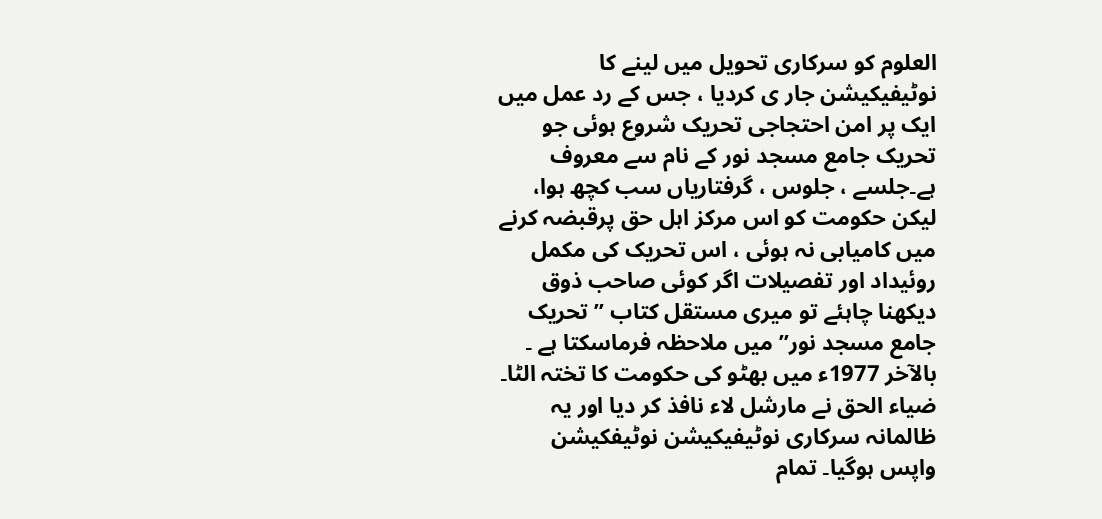العلوم کو سرکاری تحویل میں لینے کا نوٹیفیکیشن جار ی کردیا ، جس کے رد عمل میں ایک پر امن احتجاجی تحریک شروع ہوئی جو تحریک جامع مسجد نور کے نام سے معروف ہے۔جلسے ، جلوس ، گرفتاریاں سب کچھ ہوا، لیکن حکومت کو اس مرکز اہل حق پرقبضہ کرنے میں کامیابی نہ ہوئی ، اس تحریک کی مکمل روئیداد اور تفصیلات اگر کوئی صاحب ذوق دیکھنا چاہئے تو میری مستقل کتاب ”تحریک جامع مسجد نور” میں ملاحظہ فرماسکتا ہے ۔ بالآخر 1977ء میں بھٹو کی حکومت کا تختہ الٹا۔ ضیاء الحق نے مارشل لاء نافذ کر دیا اور یہ ظالمانہ سرکاری نوٹیفیکیشن نوٹیفکیشن واپس ہوگیا۔ تمام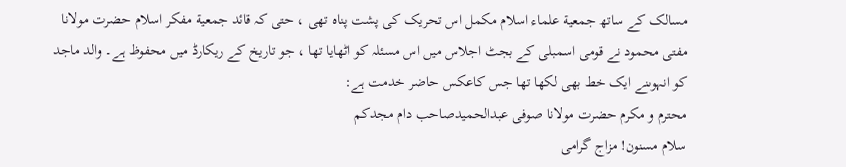مسالک کے ساتھ جمعیة علماء اسلام مکمل اس تحریک کی پشت پناہ تھی ، حتی کہ قائد جمعیة مفکر اسلام حضرت مولانا مفتی محمود نے قومی اسمبلی کے بجٹ اجلاس میں اس مسئلہ کو اٹھایا تھا ، جو تاریخ کے ریکارڈ میں محفوظ ہے۔ والد ماجد کو انہوںنے ایک خط بھی لکھا تھا جس کاعکس حاضر خدمت ہے:
محترم و مکرم حضرت مولانا صوفی عبدالحمیدصاحب دام مجدکم
سلام مسنون! مزاج گرامی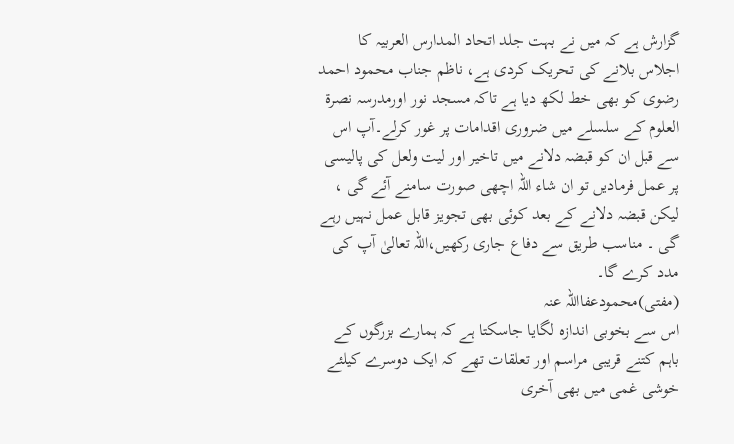گزارش ہے کہ میں نے بہت جلد اتحاد المدارس العربیہ کا اجلاس بلانے کی تحریک کردی ہے، ناظم جناب محمود احمد رضوی کو بھی خط لکھ دیا ہے تاکہ مسجد نور اورمدرسہ نصرة العلوم کے سلسلے میں ضروری اقدامات پر غور کرلے۔آپ اس سے قبل ان کو قبضہ دلانے میں تاخیر اور لیت ولعل کی پالیسی پر عمل فرمادیں تو ان شاء اللہ اچھی صورت سامنے آئے گی ، لیکن قبضہ دلانے کے بعد کوئی بھی تجویز قابل عمل نہیں رہے گی ۔ مناسب طریق سے دفاع جاری رکھیں،اللہ تعالیٰ آپ کی مدد کرے گا۔
(مفتی)محمودعفااللہ عنہ
اس سے بخوبی اندازہ لگایا جاسکتا ہے کہ ہمارے بزرگوں کے باہم کتنے قریبی مراسم اور تعلقات تھے کہ ایک دوسرے کیلئے خوشی غمی میں بھی آخری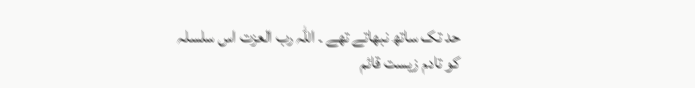حد تک ساتھ نبھاتے تھے ۔ اللہ رب العزت اس سلسلہ کو تادم زیست قائم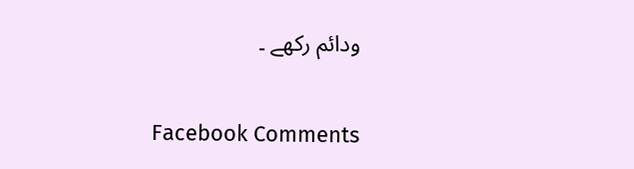ودائم رکھے ۔

Facebook Comments